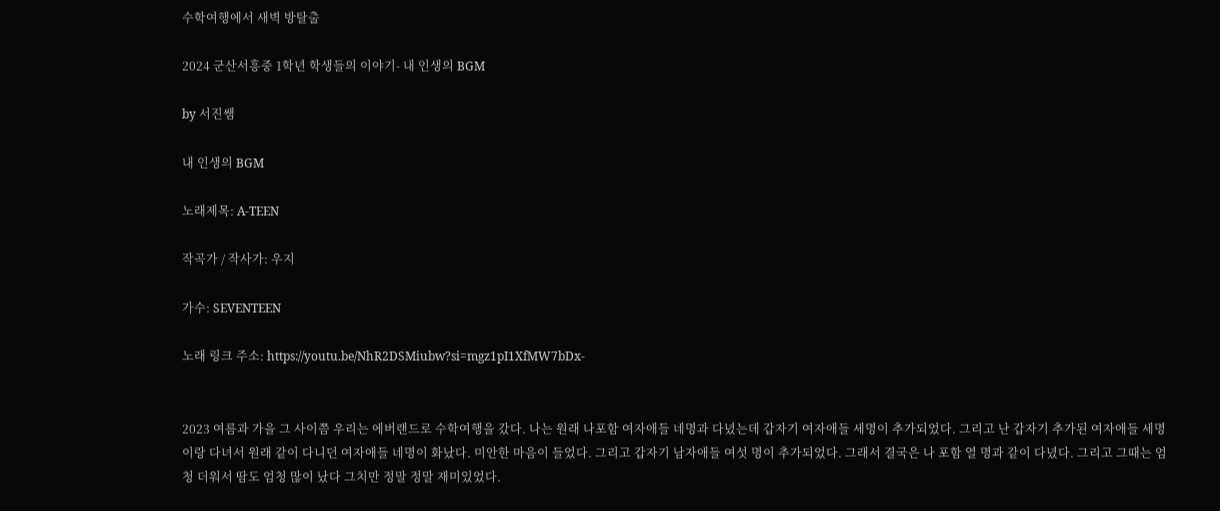수학여행에서 새벽 방탈출

2024 군산서흥중 1학년 학생들의 이야기- 내 인생의 BGM

by 서진쌤

내 인생의 BGM

노래제목: A-TEEN

작곡가 / 작사가: 우지

가수: SEVENTEEN

노래 링크 주소: https://youtu.be/NhR2DSMiubw?si=mgz1pI1XfMW7bDx-


2023 여름과 가을 그 사이쯤 우리는 에버랜드로 수학여행을 갔다. 나는 원래 나포함 여자애들 네명과 다녔는데 갑자기 여자애들 세명이 추가되었다. 그리고 난 갑자기 추가된 여자애들 세명이랑 다녀서 원래 같이 다니던 여자애들 네명이 화났다. 미안한 마음이 들었다. 그리고 갑자기 남자애들 여섯 명이 추가되었다. 그래서 결국은 나 포함 열 명과 같이 다녔다. 그리고 그때는 엄청 더워서 땀도 엄청 많이 났다 그치만 정말 정말 재미있었다.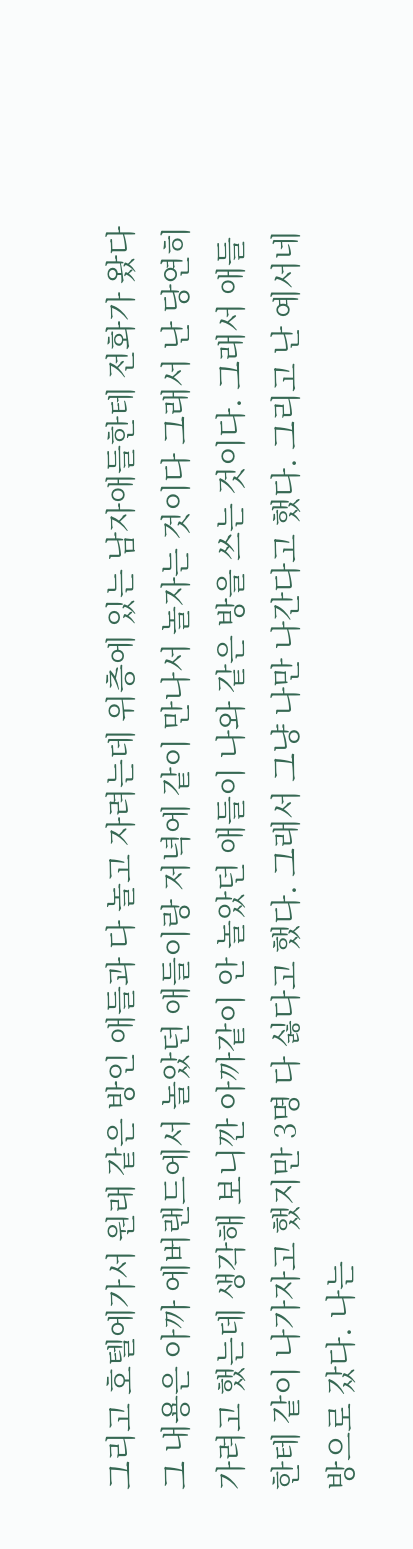그리고 호텔에가서 원래 같은 방인 애들과 다 놀고 자려는데 위층에 있는 남자애들한테 전화가 왔다 그 내용은 아까 에버랜드에서 놀았던 애들이랑 저녁에 같이 만나서 놀자는 것이다 그래서 난 당연히 가려고 했는데 생각해 보니깐 아까같이 안 놀았던 애들이 나와 같은 방을 쓰는 것이다. 그래서 애들한테 같이 나가자고 했지만 3명 다 싫다고 했다. 그래서 그냥 나만 나간다고 했다. 그리고 난 예서네 방으로 갔다. 나는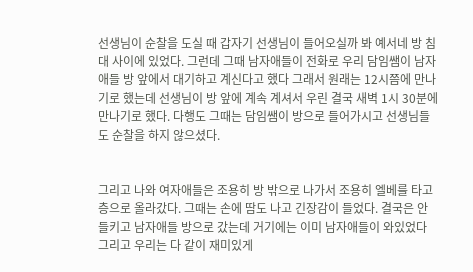선생님이 순찰을 도실 때 갑자기 선생님이 들어오실까 봐 예서네 방 침대 사이에 있었다. 그런데 그때 남자애들이 전화로 우리 담임쌤이 남자애들 방 앞에서 대기하고 계신다고 했다 그래서 원래는 12시쯤에 만나기로 했는데 선생님이 방 앞에 계속 계셔서 우린 결국 새벽 1시 30분에 만나기로 했다. 다행도 그때는 담임쌤이 방으로 들어가시고 선생님들도 순찰을 하지 않으셨다.


그리고 나와 여자애들은 조용히 방 밖으로 나가서 조용히 엘베를 타고 층으로 올라갔다. 그때는 손에 땀도 나고 긴장감이 들었다. 결국은 안 들키고 남자애들 방으로 갔는데 거기에는 이미 남자애들이 와있었다 그리고 우리는 다 같이 재미있게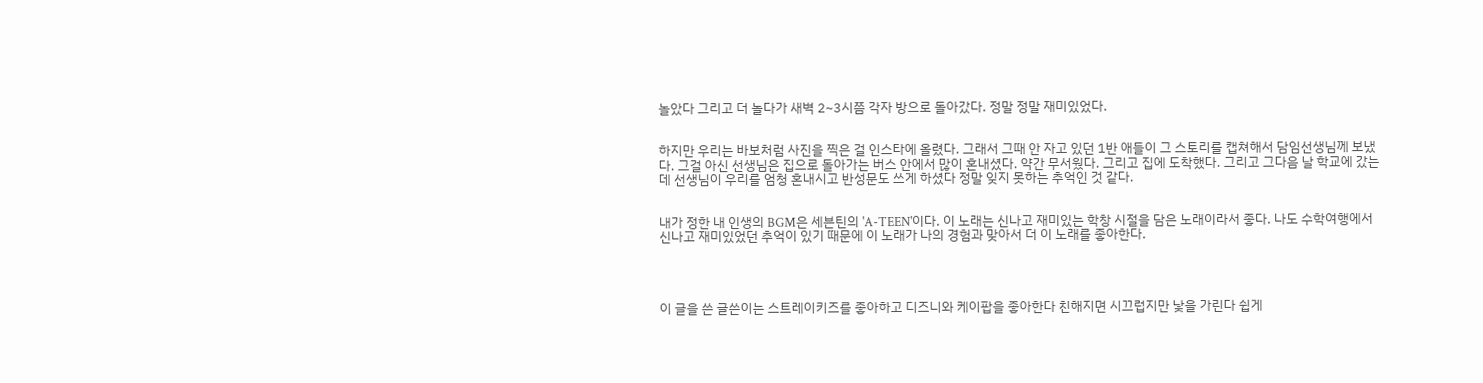놀았다 그리고 더 놀다가 새벽 2~3시쯤 각자 방으로 돌아갔다. 정말 정말 재미있었다.


하지만 우리는 바보처럼 사진을 찍은 걸 인스타에 올렸다. 그래서 그때 안 자고 있던 1반 애들이 그 스토리를 캡쳐해서 담임선생님께 보냈다. 그걸 아신 선생님은 집으로 돌아가는 버스 안에서 많이 혼내셨다. 약간 무서웠다. 그리고 집에 도착했다. 그리고 그다음 날 학교에 갔는데 선생님이 우리를 엄청 혼내시고 반성문도 쓰게 하셨다 정말 잊지 못하는 추억인 것 같다.


내가 정한 내 인생의 BGM은 세븐틴의 'A-TEEN'이다. 이 노래는 신나고 재미있는 학창 시절을 담은 노래이라서 좋다. 나도 수학여행에서 신나고 재미있었던 추억이 있기 때문에 이 노래가 나의 경험과 맞아서 더 이 노래를 좋아한다.




이 글을 쓴 글쓴이는 스트레이키즈를 좋아하고 디즈니와 케이팝을 좋아한다 친해지면 시끄럽지만 낯을 가린다 쉽게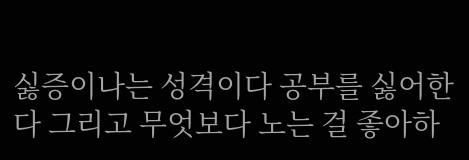싫증이나는 성격이다 공부를 싫어한다 그리고 무엇보다 노는 걸 좋아하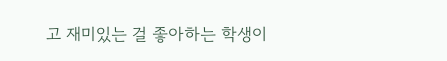고 재미있는 걸 좋아하는 학생이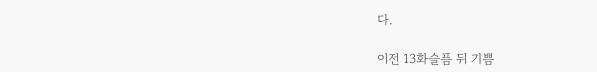다.

이전 13화슬픔 뒤 기쁨